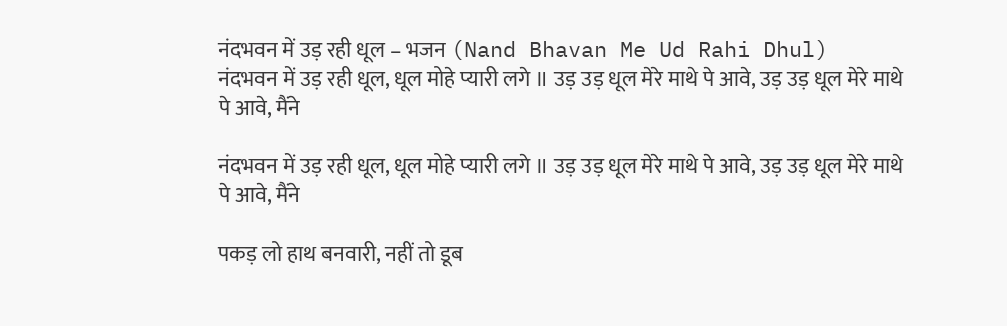नंदभवन में उड़ रही धूल – भजन (Nand Bhavan Me Ud Rahi Dhul)
नंदभवन में उड़ रही धूल, धूल मोहे प्यारी लगे ॥ उड़ उड़ धूल मेरे माथे पे आवे, उड़ उड़ धूल मेरे माथे पे आवे, मैंने

नंदभवन में उड़ रही धूल, धूल मोहे प्यारी लगे ॥ उड़ उड़ धूल मेरे माथे पे आवे, उड़ उड़ धूल मेरे माथे पे आवे, मैंने

पकड़ लो हाथ बनवारी, नहीं तो डूब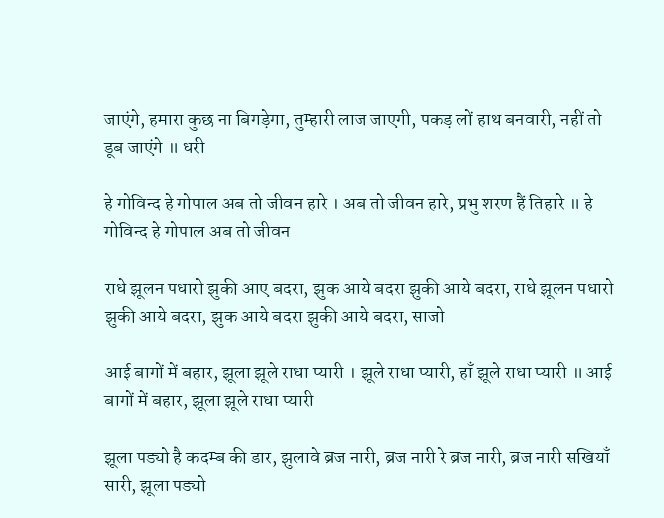जाएंगे, हमारा कुछ ना बिगड़ेगा, तुम्हारी लाज जाएगी, पकड़ लों हाथ बनवारी, नहीं तो डूब जाएंगे ॥ धरी

हे गोविन्द हे गोपाल अब तो जीवन हारे । अब तो जीवन हारे, प्रभु शरण हैं तिहारे ॥ हे गोविन्द हे गोपाल अब तो जीवन

राधे झूलन पधारो झुकी आए बदरा, झुक आये बदरा झुकी आये बदरा, राधे झूलन पधारो झुकी आये बदरा, झुक आये बदरा झुकी आये बदरा, साजो

आई बागों में बहार, झूला झूले राधा प्यारी । झूले राधा प्यारी, हाँ झूले राधा प्यारी ॥ आई बागों में बहार, झूला झूले राधा प्यारी

झूला पड्यो है कदम्ब की डार, झुलावे ब्रज नारी, ब्रज नारी रे ब्रज नारी, ब्रज नारी सखियाँ सारी, झूला पड्यो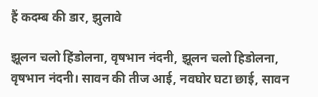हैं कदम्ब की डार, झुलावे

झूलन चलो हिंडोलना, वृषभान नंदनी, झूलन चलो हिडोलना, वृषभान नंदनी। सावन की तीज आई, नवघोर घटा छाई, सावन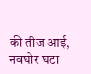की तीज आई, नवघोर घटा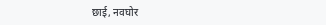छाई, नवघोर